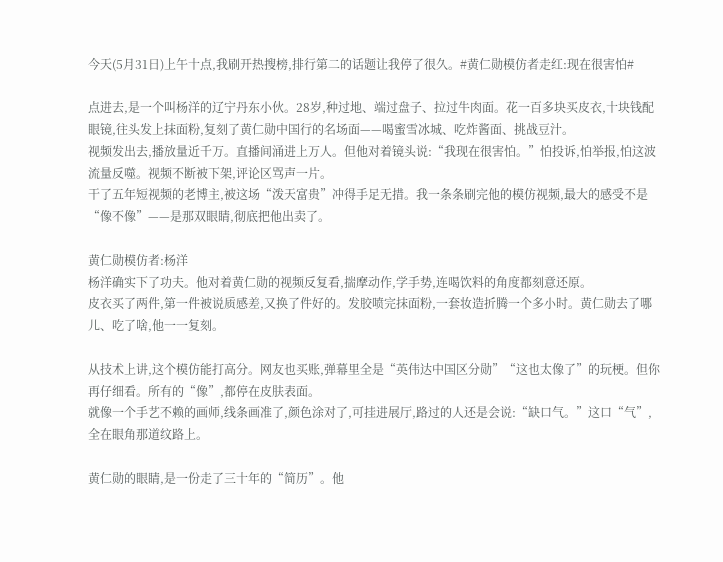今天(5月31日)上午十点,我刷开热搜榜,排行第二的话题让我停了很久。#黄仁勋模仿者走红:现在很害怕#

点进去,是一个叫杨洋的辽宁丹东小伙。28岁,种过地、端过盘子、拉过牛肉面。花一百多块买皮衣,十块钱配眼镜,往头发上抹面粉,复刻了黄仁勋中国行的名场面——喝蜜雪冰城、吃炸酱面、挑战豆汁。
视频发出去,播放量近千万。直播间涌进上万人。但他对着镜头说:“我现在很害怕。”怕投诉,怕举报,怕这波流量反噬。视频不断被下架,评论区骂声一片。
干了五年短视频的老博主,被这场“泼天富贵”冲得手足无措。我一条条刷完他的模仿视频,最大的感受不是“像不像”——是那双眼睛,彻底把他出卖了。

黄仁勋模仿者:杨洋
杨洋确实下了功夫。他对着黄仁勋的视频反复看,揣摩动作,学手势,连喝饮料的角度都刻意还原。
皮衣买了两件,第一件被说质感差,又换了件好的。发胶喷完抹面粉,一套妆造折腾一个多小时。黄仁勋去了哪儿、吃了啥,他一一复刻。

从技术上讲,这个模仿能打高分。网友也买账,弹幕里全是“英伟达中国区分勋”“这也太像了”的玩梗。但你再仔细看。所有的“像”,都停在皮肤表面。
就像一个手艺不赖的画师,线条画准了,颜色涂对了,可挂进展厅,路过的人还是会说:“缺口气。”这口“气”,全在眼角那道纹路上。

黄仁勋的眼睛,是一份走了三十年的“简历”。他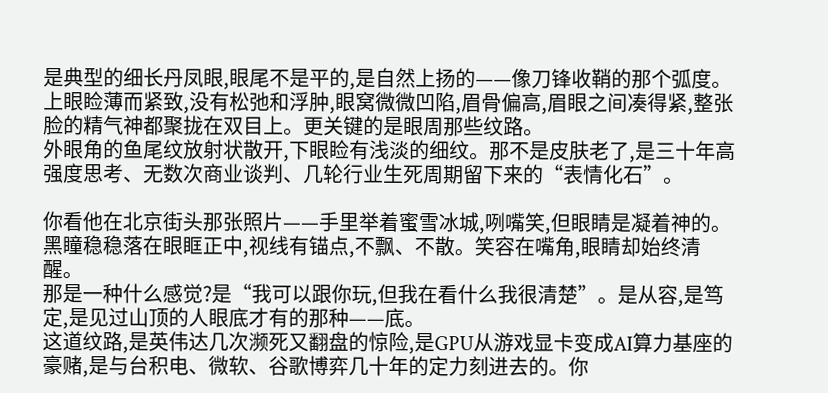是典型的细长丹凤眼,眼尾不是平的,是自然上扬的——像刀锋收鞘的那个弧度。
上眼睑薄而紧致,没有松弛和浮肿,眼窝微微凹陷,眉骨偏高,眉眼之间凑得紧,整张脸的精气神都聚拢在双目上。更关键的是眼周那些纹路。
外眼角的鱼尾纹放射状散开,下眼睑有浅淡的细纹。那不是皮肤老了,是三十年高强度思考、无数次商业谈判、几轮行业生死周期留下来的“表情化石”。

你看他在北京街头那张照片——手里举着蜜雪冰城,咧嘴笑,但眼睛是凝着神的。黑瞳稳稳落在眼眶正中,视线有锚点,不飘、不散。笑容在嘴角,眼睛却始终清醒。
那是一种什么感觉?是“我可以跟你玩,但我在看什么我很清楚”。是从容,是笃定,是见过山顶的人眼底才有的那种——底。
这道纹路,是英伟达几次濒死又翻盘的惊险,是GPU从游戏显卡变成AI算力基座的豪赌,是与台积电、微软、谷歌博弈几十年的定力刻进去的。你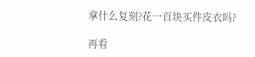拿什么复刻?花一百块买件皮衣吗?

再看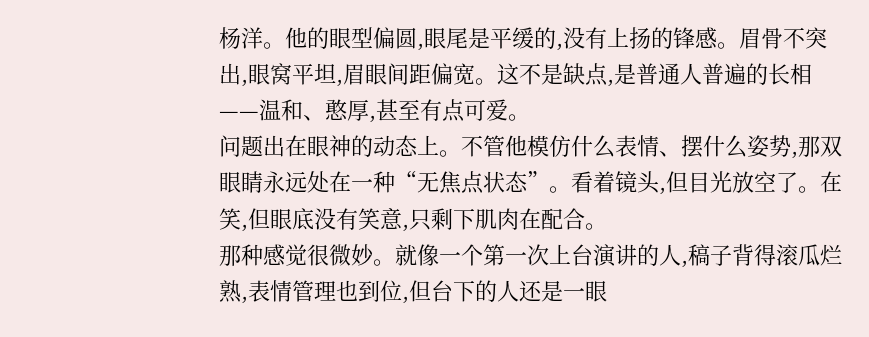杨洋。他的眼型偏圆,眼尾是平缓的,没有上扬的锋感。眉骨不突出,眼窝平坦,眉眼间距偏宽。这不是缺点,是普通人普遍的长相——温和、憨厚,甚至有点可爱。
问题出在眼神的动态上。不管他模仿什么表情、摆什么姿势,那双眼睛永远处在一种“无焦点状态”。看着镜头,但目光放空了。在笑,但眼底没有笑意,只剩下肌肉在配合。
那种感觉很微妙。就像一个第一次上台演讲的人,稿子背得滚瓜烂熟,表情管理也到位,但台下的人还是一眼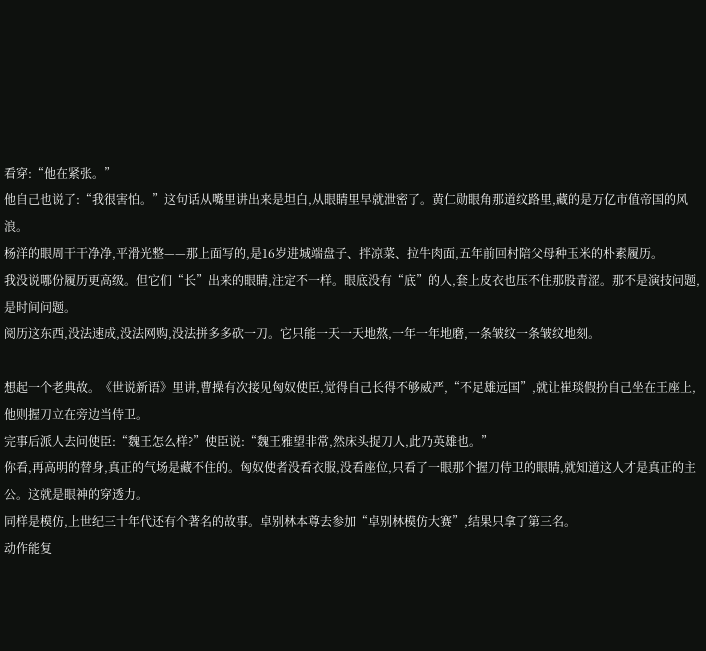看穿:“他在紧张。”
他自己也说了:“我很害怕。”这句话从嘴里讲出来是坦白,从眼睛里早就泄密了。黄仁勋眼角那道纹路里,藏的是万亿市值帝国的风浪。
杨洋的眼周干干净净,平滑光整——那上面写的,是16岁进城端盘子、拌凉菜、拉牛肉面,五年前回村陪父母种玉米的朴素履历。
我没说哪份履历更高级。但它们“长”出来的眼睛,注定不一样。眼底没有“底”的人,套上皮衣也压不住那股青涩。那不是演技问题,是时间问题。
阅历这东西,没法速成,没法网购,没法拼多多砍一刀。它只能一天一天地熬,一年一年地磨,一条皱纹一条皱纹地刻。

想起一个老典故。《世说新语》里讲,曹操有次接见匈奴使臣,觉得自己长得不够威严,“不足雄远国”,就让崔琰假扮自己坐在王座上,他则握刀立在旁边当侍卫。
完事后派人去问使臣:“魏王怎么样?”使臣说:“魏王雅望非常,然床头捉刀人,此乃英雄也。”
你看,再高明的替身,真正的气场是藏不住的。匈奴使者没看衣服,没看座位,只看了一眼那个握刀侍卫的眼睛,就知道这人才是真正的主公。这就是眼神的穿透力。
同样是模仿,上世纪三十年代还有个著名的故事。卓别林本尊去参加“卓别林模仿大赛”,结果只拿了第三名。
动作能复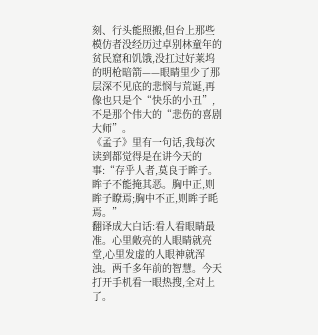刻、行头能照搬,但台上那些模仿者没经历过卓别林童年的贫民窟和饥饿,没扛过好莱坞的明枪暗箭——眼睛里少了那层深不见底的悲悯与荒诞,再像也只是个“快乐的小丑”,不是那个伟大的“悲伤的喜剧大师”。
《孟子》里有一句话,我每次读到都觉得是在讲今天的事:“存乎人者,莫良于眸子。眸子不能掩其恶。胸中正,则眸子瞭焉;胸中不正,则眸子眊焉。”
翻译成大白话:看人看眼睛最准。心里敞亮的人眼睛就亮堂,心里发虚的人眼神就浑浊。两千多年前的智慧。今天打开手机看一眼热搜,全对上了。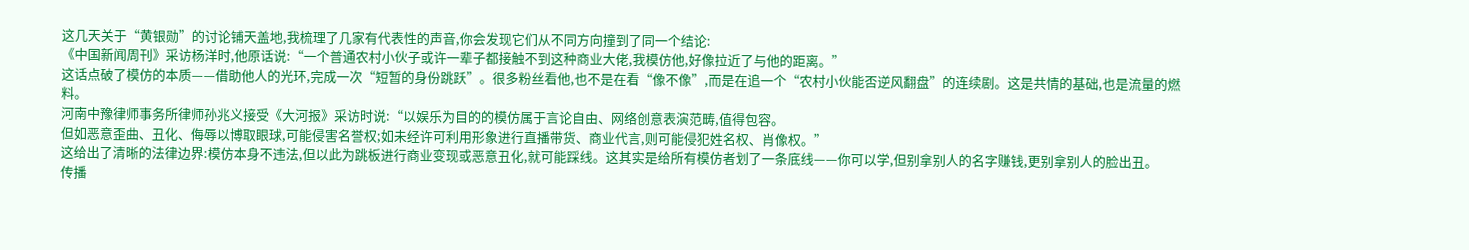这几天关于“黄银勋”的讨论铺天盖地,我梳理了几家有代表性的声音,你会发现它们从不同方向撞到了同一个结论:
《中国新闻周刊》采访杨洋时,他原话说:“一个普通农村小伙子或许一辈子都接触不到这种商业大佬,我模仿他,好像拉近了与他的距离。”
这话点破了模仿的本质——借助他人的光环,完成一次“短暂的身份跳跃”。很多粉丝看他,也不是在看“像不像”,而是在追一个“农村小伙能否逆风翻盘”的连续剧。这是共情的基础,也是流量的燃料。
河南中豫律师事务所律师孙兆义接受《大河报》采访时说:“以娱乐为目的的模仿属于言论自由、网络创意表演范畴,值得包容。
但如恶意歪曲、丑化、侮辱以博取眼球,可能侵害名誉权;如未经许可利用形象进行直播带货、商业代言,则可能侵犯姓名权、肖像权。”
这给出了清晰的法律边界:模仿本身不违法,但以此为跳板进行商业变现或恶意丑化,就可能踩线。这其实是给所有模仿者划了一条底线——你可以学,但别拿别人的名字赚钱,更别拿别人的脸出丑。
传播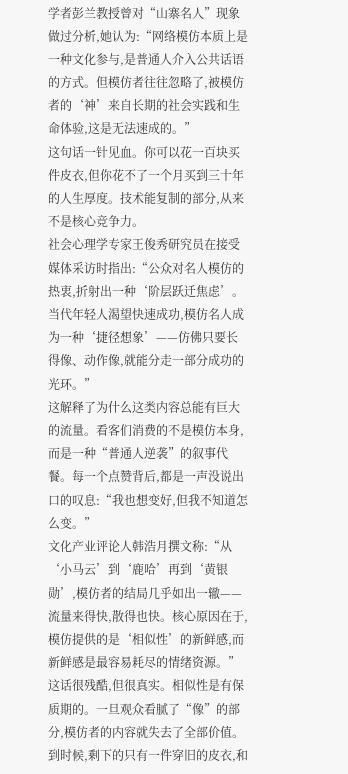学者彭兰教授曾对“山寨名人”现象做过分析,她认为:“网络模仿本质上是一种文化参与,是普通人介入公共话语的方式。但模仿者往往忽略了,被模仿者的‘神’来自长期的社会实践和生命体验,这是无法速成的。”
这句话一针见血。你可以花一百块买件皮衣,但你花不了一个月买到三十年的人生厚度。技术能复制的部分,从来不是核心竞争力。
社会心理学专家王俊秀研究员在接受媒体采访时指出:“公众对名人模仿的热衷,折射出一种‘阶层跃迁焦虑’。当代年轻人渴望快速成功,模仿名人成为一种‘捷径想象’——仿佛只要长得像、动作像,就能分走一部分成功的光环。”
这解释了为什么这类内容总能有巨大的流量。看客们消费的不是模仿本身,而是一种“普通人逆袭”的叙事代餐。每一个点赞背后,都是一声没说出口的叹息:“我也想变好,但我不知道怎么变。”
文化产业评论人韩浩月撰文称:“从‘小马云’到‘鹿哈’再到‘黄银勋’,模仿者的结局几乎如出一辙——流量来得快,散得也快。核心原因在于,模仿提供的是‘相似性’的新鲜感,而新鲜感是最容易耗尽的情绪资源。”
这话很残酷,但很真实。相似性是有保质期的。一旦观众看腻了“像”的部分,模仿者的内容就失去了全部价值。到时候,剩下的只有一件穿旧的皮衣,和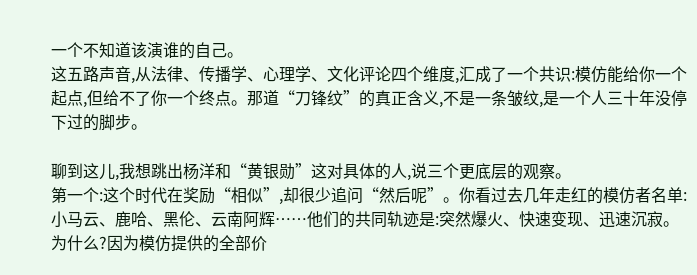一个不知道该演谁的自己。
这五路声音,从法律、传播学、心理学、文化评论四个维度,汇成了一个共识:模仿能给你一个起点,但给不了你一个终点。那道“刀锋纹”的真正含义,不是一条皱纹,是一个人三十年没停下过的脚步。

聊到这儿,我想跳出杨洋和“黄银勋”这对具体的人,说三个更底层的观察。
第一个:这个时代在奖励“相似”,却很少追问“然后呢”。你看过去几年走红的模仿者名单:小马云、鹿哈、黑伦、云南阿辉……他们的共同轨迹是:突然爆火、快速变现、迅速沉寂。
为什么?因为模仿提供的全部价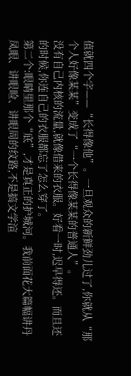值就四个字——“长得像他”。一旦观众的新鲜劲儿过了,你就从“那个人好像某某”变成了“一个长得像某某的普通人”。
没有自己内核的流量,就像借来的衣服。好看一时,迟早得还。而且还的时候,你连自己的衣服都忘了怎么穿了。
第二个:眼睛里那个“底”,才是真正的护城河。我前面花大篇幅讲丹凤眼、讲眼睑、讲眼周的纹路,不是搞文学渲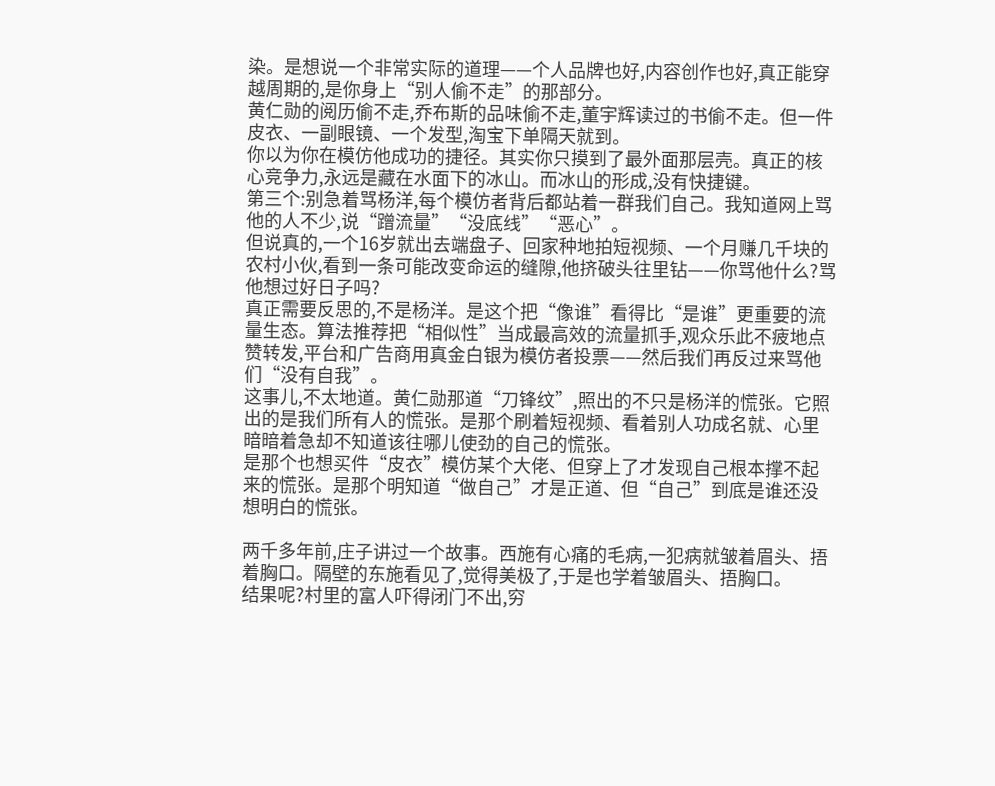染。是想说一个非常实际的道理——个人品牌也好,内容创作也好,真正能穿越周期的,是你身上“别人偷不走”的那部分。
黄仁勋的阅历偷不走,乔布斯的品味偷不走,董宇辉读过的书偷不走。但一件皮衣、一副眼镜、一个发型,淘宝下单隔天就到。
你以为你在模仿他成功的捷径。其实你只摸到了最外面那层壳。真正的核心竞争力,永远是藏在水面下的冰山。而冰山的形成,没有快捷键。
第三个:别急着骂杨洋,每个模仿者背后都站着一群我们自己。我知道网上骂他的人不少,说“蹭流量”“没底线”“恶心”。
但说真的,一个16岁就出去端盘子、回家种地拍短视频、一个月赚几千块的农村小伙,看到一条可能改变命运的缝隙,他挤破头往里钻——你骂他什么?骂他想过好日子吗?
真正需要反思的,不是杨洋。是这个把“像谁”看得比“是谁”更重要的流量生态。算法推荐把“相似性”当成最高效的流量抓手,观众乐此不疲地点赞转发,平台和广告商用真金白银为模仿者投票——然后我们再反过来骂他们“没有自我”。
这事儿,不太地道。黄仁勋那道“刀锋纹”,照出的不只是杨洋的慌张。它照出的是我们所有人的慌张。是那个刷着短视频、看着别人功成名就、心里暗暗着急却不知道该往哪儿使劲的自己的慌张。
是那个也想买件“皮衣”模仿某个大佬、但穿上了才发现自己根本撑不起来的慌张。是那个明知道“做自己”才是正道、但“自己”到底是谁还没想明白的慌张。

两千多年前,庄子讲过一个故事。西施有心痛的毛病,一犯病就皱着眉头、捂着胸口。隔壁的东施看见了,觉得美极了,于是也学着皱眉头、捂胸口。
结果呢?村里的富人吓得闭门不出,穷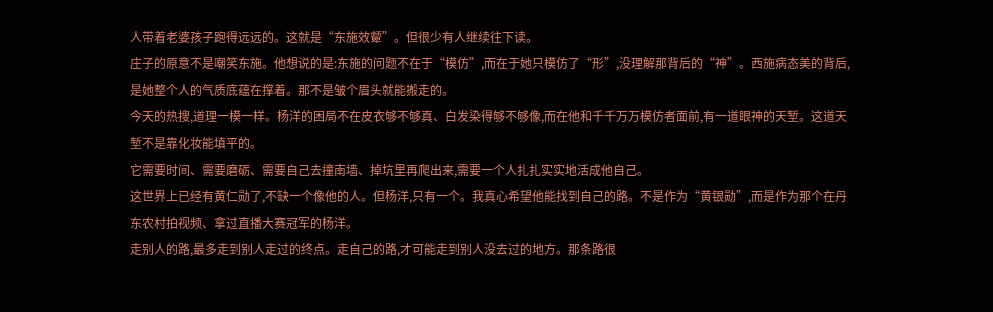人带着老婆孩子跑得远远的。这就是“东施效颦”。但很少有人继续往下读。
庄子的原意不是嘲笑东施。他想说的是:东施的问题不在于“模仿”,而在于她只模仿了“形”,没理解那背后的“神”。西施病态美的背后,是她整个人的气质底蕴在撑着。那不是皱个眉头就能搬走的。
今天的热搜,道理一模一样。杨洋的困局不在皮衣够不够真、白发染得够不够像,而在他和千千万万模仿者面前,有一道眼神的天堑。这道天堑不是靠化妆能填平的。
它需要时间、需要磨砺、需要自己去撞南墙、掉坑里再爬出来,需要一个人扎扎实实地活成他自己。
这世界上已经有黄仁勋了,不缺一个像他的人。但杨洋,只有一个。我真心希望他能找到自己的路。不是作为“黄银勋”,而是作为那个在丹东农村拍视频、拿过直播大赛冠军的杨洋。
走别人的路,最多走到别人走过的终点。走自己的路,才可能走到别人没去过的地方。那条路很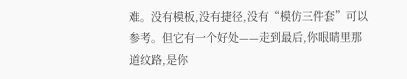难。没有模板,没有捷径,没有“模仿三件套”可以参考。但它有一个好处——走到最后,你眼睛里那道纹路,是你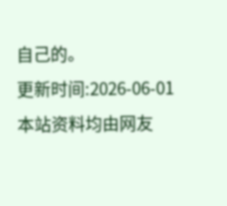自己的。
更新时间:2026-06-01
本站资料均由网友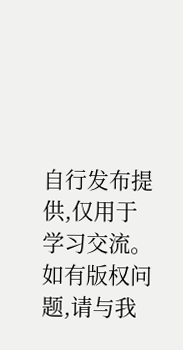自行发布提供,仅用于学习交流。如有版权问题,请与我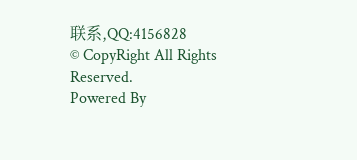联系,QQ:4156828
© CopyRight All Rights Reserved.
Powered By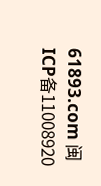61893.com 闽ICP备11008920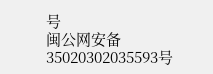号
闽公网安备35020302035593号